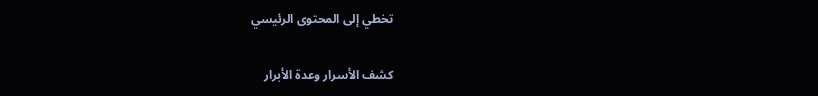تخطي إلى المحتوى الرئيسي

كشف الأسرار وعدة الأبرار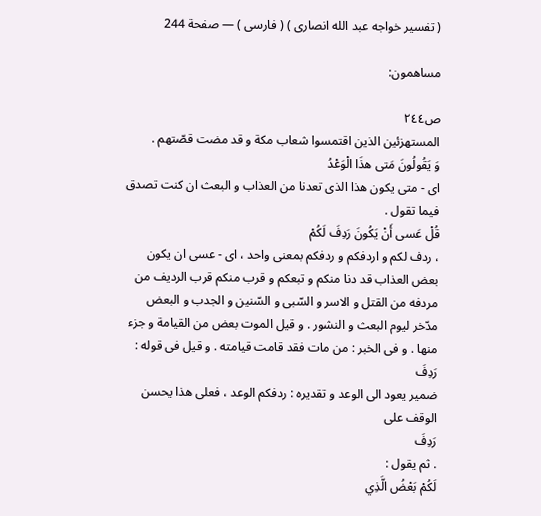( تفسير خواجه عبد الله انصارى ) ( فارسى ) — صفحة 244

مساهمون:

ص٢٤٤
المستهزئين الذين اقتمسوا شعاب مكة و قد مضت قصّتهم .
وَ يَقُولُونَ مَتى هذَا الْوَعْدُ
اى - متى يكون هذا الذى تعدنا من العذاب و البعث ان كنت تصدق فيما تقول .
قُلْ عَسى أَنْ يَكُونَ رَدِفَ لَكُمْ
، ردف لكم و اردفكم و ردفكم بمعنى واحد ، اى - عسى ان يكون بعض العذاب قد دنا منكم و تبعكم و قرب منكم قرب الرديف من مردفه من القتل و الاسر و السّبى و السّنين و الجدب و البعض مدّخر ليوم البعث و النشور . و قيل الموت بعض من القيامة و جزء منها . و فى الخبر : من مات فقد قامت قيامته . و قيل فى قوله :
رَدِفَ
ضمير يعود الى الوعد و تقديره : ردفكم الوعد ، فعلى هذا يحسن الوقف على
رَدِفَ
. ثم يقول :
لَكُمْ بَعْضُ الَّذِي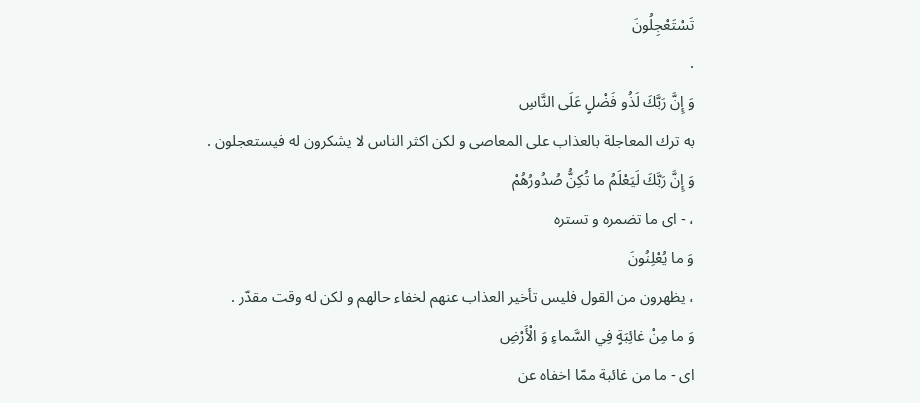تَسْتَعْجِلُونَ
.
وَ إِنَّ رَبَّكَ لَذُو فَضْلٍ عَلَى النَّاسِ
به ترك المعاجلة بالعذاب على المعاصى و لكن اكثر الناس لا يشكرون له فيستعجلون .
وَ إِنَّ رَبَّكَ لَيَعْلَمُ ما تُكِنُّ صُدُورُهُمْ
، - اى ما تضمره و تستره
وَ ما يُعْلِنُونَ
، يظهرون من القول فليس تأخير العذاب عنهم لخفاء حالهم و لكن له وقت مقدّر .
وَ ما مِنْ غائِبَةٍ فِي السَّماءِ وَ الْأَرْضِ
اى - ما من غائبة ممّا اخفاه عن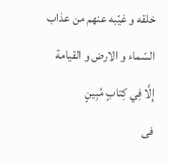خلقه و غيّبه عنهم من عذاب السّماء و الارض و القيامة
إِلَّا فِي كِتابٍ مُبِينٍ
فى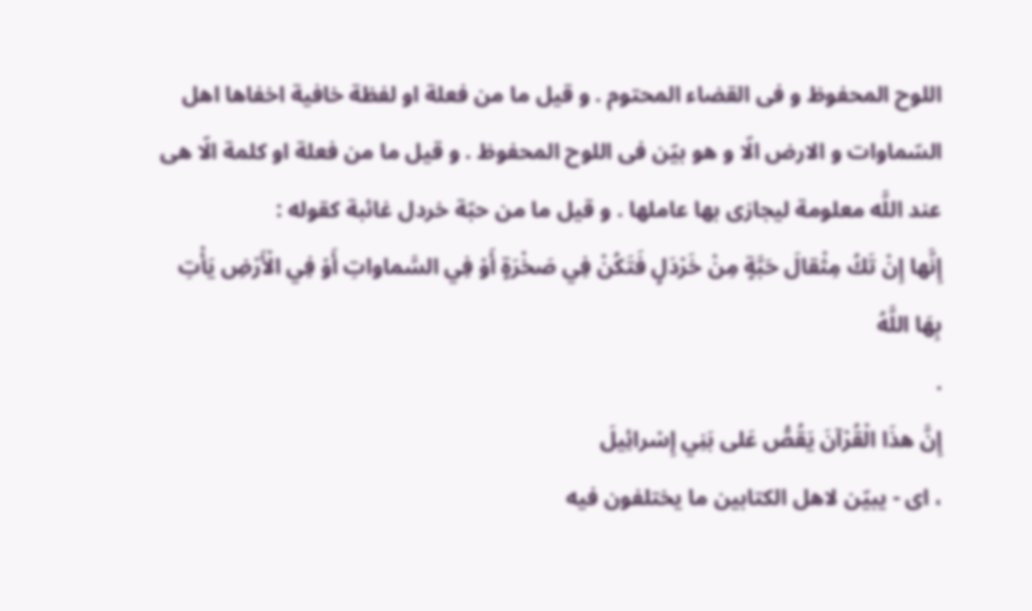اللوح المحفوظ و فى القضاء المحتوم . و قيل ما من فعلة او لفظة خافية اخفاها اهل السّماوات و الارض الّا و هو بيّن فى اللوح المحفوظ . و قيل ما من فعلة او كلمة الّا هى عند اللَّه معلومة ليجازى بها عاملها . و قيل ما من حبّة خردل غائبة كقوله :
إِنَّها إِنْ تَكُ مِثْقالَ حَبَّةٍ مِنْ خَرْدَلٍ فَتَكُنْ فِي صَخْرَةٍ أَوْ فِي السَّماواتِ أَوْ فِي الْأَرْضِ يَأْتِ بِهَا اللَّهُ
.
إِنَّ هذَا الْقُرْآنَ يَقُصُّ عَلى بَنِي إِسْرائِيلَ
، اى - يبيّن لاهل الكتابين ما يختلفون فيه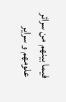فيما بينهم من سرائر علومهم و سراير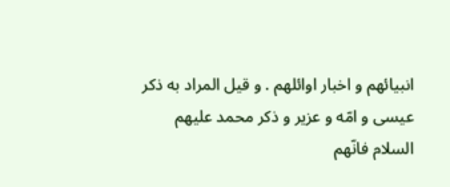انبيائهم و اخبار اوائلهم . و قيل المراد به ذكر عيسى و امّه و عزير و ذكر محمد عليهم السلام فانّهم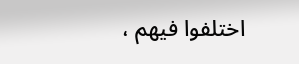اختلفوا فيهم ،